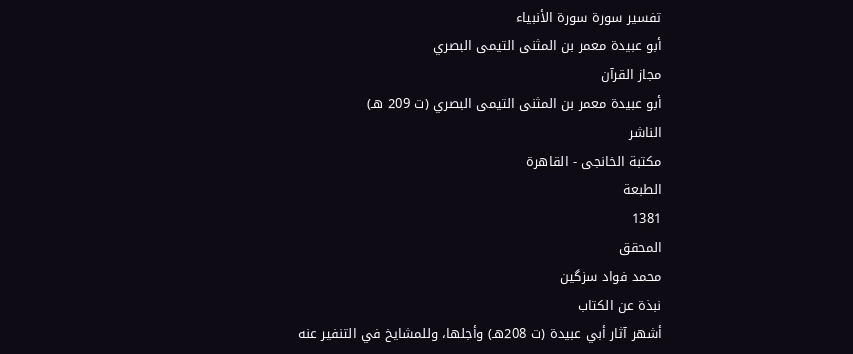تفسير سورة سورة الأنبياء
أبو عبيدة معمر بن المثنى التيمى البصري
مجاز القرآن
أبو عبيدة معمر بن المثنى التيمى البصري (ت 209 هـ)
الناشر
مكتبة الخانجى - القاهرة
الطبعة
1381
المحقق
محمد فواد سزگين
نبذة عن الكتاب
أشهر آثار أبي عبيدة (ت 208هـ) وأجلها، وللمشايخ في التنفير عنه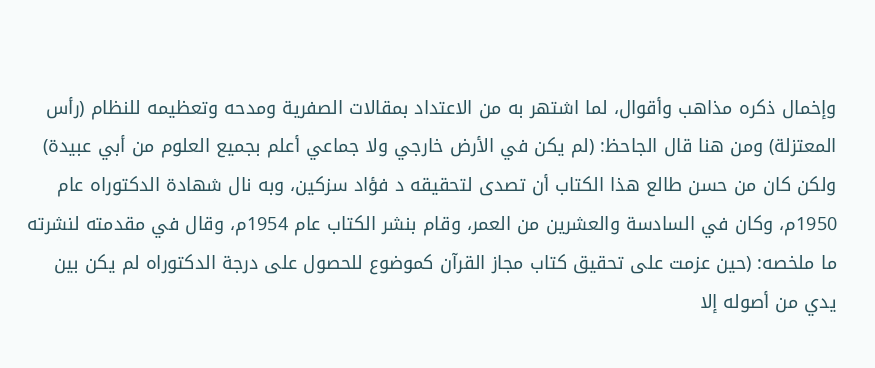وإخمال ذكره مذاهب وأقوال، لما اشتهر به من الاعتداد بمقالات الصفرية ومدحه وتعظيمه للنظام (رأس المعتزلة) ومن هنا قال الجاحظ: (لم يكن في الأرض خارجي ولا جماعي أعلم بجميع العلوم من أبي عبيدة) ولكن كان من حسن طالع هذا الكتاب أن تصدى لتحقيقه د فؤاد سزكين، وبه نال شهادة الدكتوراه عام 1950م، وكان في السادسة والعشرين من العمر، وقام بنشر الكتاب عام 1954م، وقال في مقدمته لنشرته ما ملخصه: (حين عزمت على تحقيق كتاب مجاز القرآن كموضوع للحصول على درجة الدكتوراه لم يكن بين يدي من أصوله إلا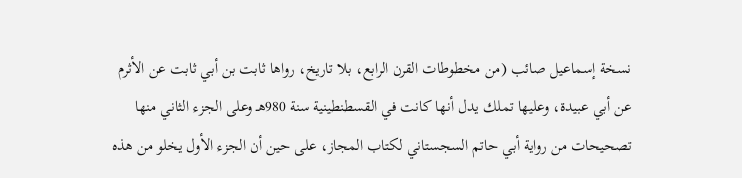نسخة إسماعيل صائب (من مخطوطات القرن الرابع، بلا تاريخ، رواها ثابت بن أبي ثابت عن الأثرم عن أبي عبيدة، وعليها تملك يدل أنها كانت في القسطنطينية سنة 980هـ وعلى الجزء الثاني منها تصحيحات من رواية أبي حاتم السجستاني لكتاب المجاز، على حين أن الجزء الأول يخلو من هذه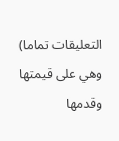التعليقات تماما) وهي على قيمتها وقدمها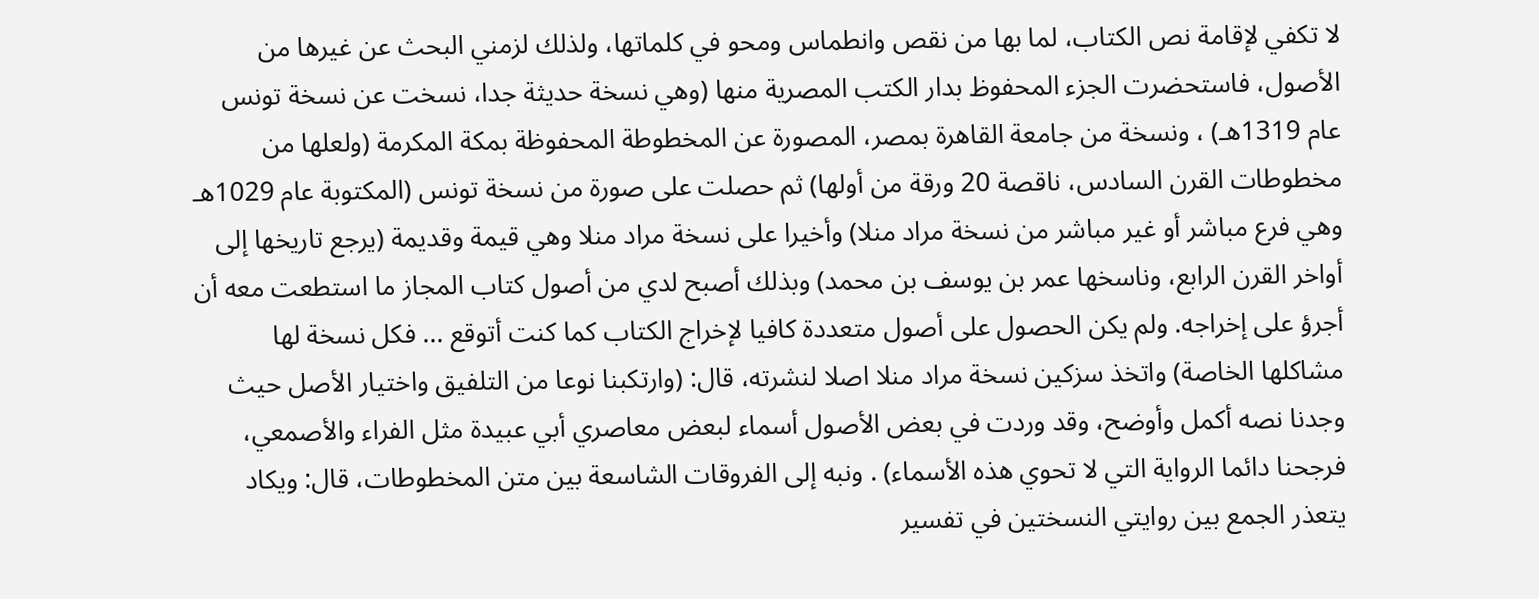لا تكفي لإقامة نص الكتاب، لما بها من نقص وانطماس ومحو في كلماتها، ولذلك لزمني البحث عن غيرها من الأصول، فاستحضرت الجزء المحفوظ بدار الكتب المصرية منها (وهي نسخة حديثة جدا، نسخت عن نسخة تونس عام 1319هـ) ، ونسخة من جامعة القاهرة بمصر، المصورة عن المخطوطة المحفوظة بمكة المكرمة (ولعلها من مخطوطات القرن السادس، ناقصة 20 ورقة من أولها) ثم حصلت على صورة من نسخة تونس (المكتوبة عام 1029هـ وهي فرع مباشر أو غير مباشر من نسخة مراد منلا) وأخيرا على نسخة مراد منلا وهي قيمة وقديمة (يرجع تاريخها إلى أواخر القرن الرابع، وناسخها عمر بن يوسف بن محمد) وبذلك أصبح لدي من أصول كتاب المجاز ما استطعت معه أن أجرؤ على إخراجه. ولم يكن الحصول على أصول متعددة كافيا لإخراج الكتاب كما كنت أتوقع ... فكل نسخة لها مشاكلها الخاصة) واتخذ سزكين نسخة مراد منلا اصلا لنشرته، قال: (وارتكبنا نوعا من التلفيق واختيار الأصل حيث وجدنا نصه أكمل وأوضح، وقد وردت في بعض الأصول أسماء لبعض معاصري أبي عبيدة مثل الفراء والأصمعي، فرجحنا دائما الرواية التي لا تحوي هذه الأسماء) . ونبه إلى الفروقات الشاسعة بين متن المخطوطات، قال: ويكاد يتعذر الجمع بين روايتي النسختين في تفسير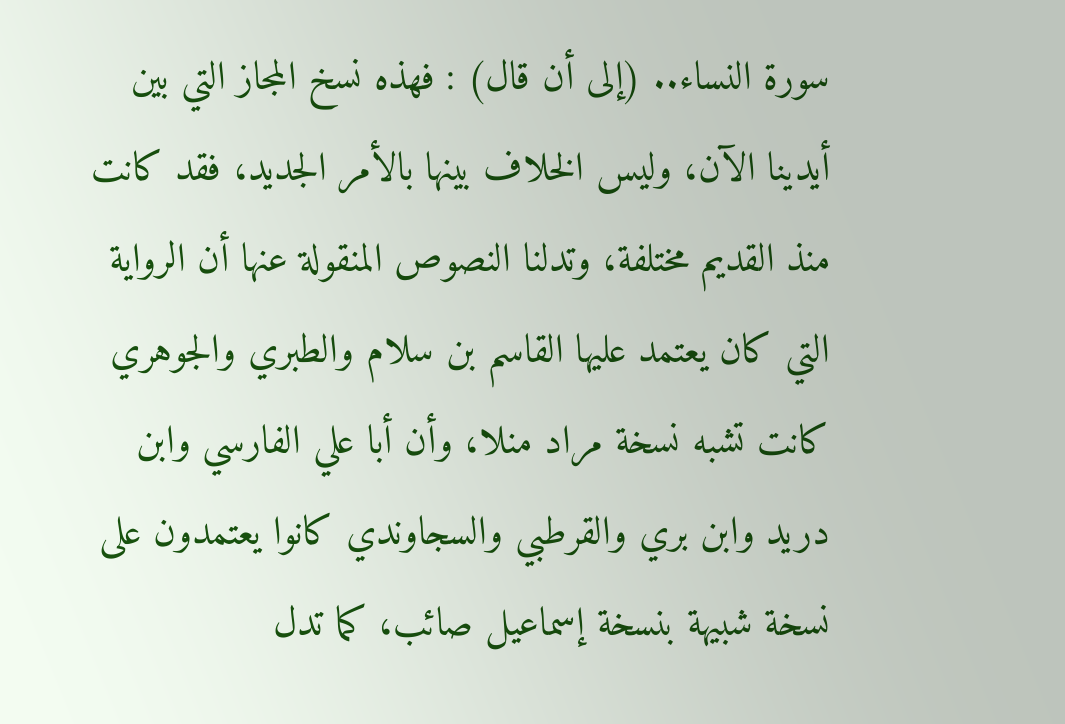سورة النساء.. (إلى أن قال) : فهذه نسخ المجاز التي بين أيدينا الآن، وليس الخلاف بينها بالأمر الجديد، فقد كانت منذ القديم مختلفة، وتدلنا النصوص المنقولة عنها أن الرواية التي كان يعتمد عليها القاسم بن سلام والطبري والجوهري كانت تشبه نسخة مراد منلا، وأن أبا علي الفارسي وابن دريد وابن بري والقرطبي والسجاوندي كانوا يعتمدون على نسخة شبيهة بنسخة إسماعيل صائب، كما تدل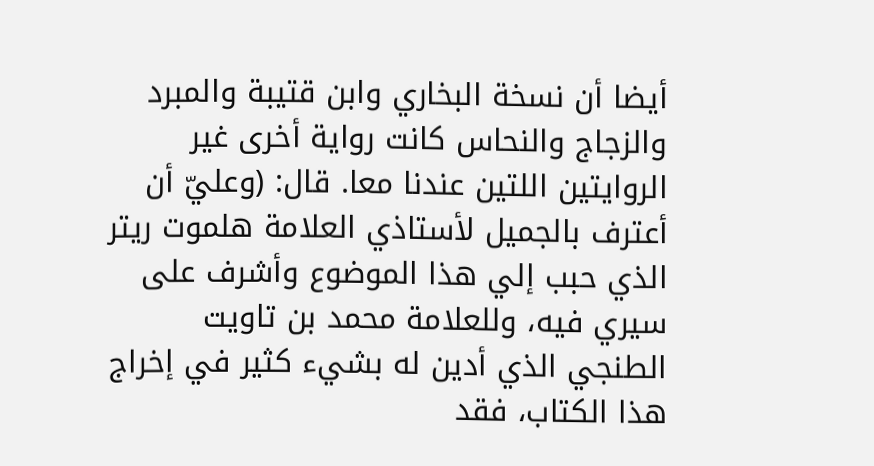أيضا أن نسخة البخاري وابن قتيبة والمبرد والزجاج والنحاس كانت رواية أخرى غير الروايتين اللتين عندنا معا. قال: (وعليّ أن أعترف بالجميل لأستاذي العلامة هلموت ريتر الذي حبب إلي هذا الموضوع وأشرف على سيري فيه، وللعلامة محمد بن تاويت الطنجي الذي أدين له بشيء كثير في إخراج هذا الكتاب، فقد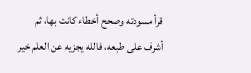قرأ مسودته وصحح أخطاء كانت بها، ثم أشرف على طبعه، فالله يجزيه عن العلم خير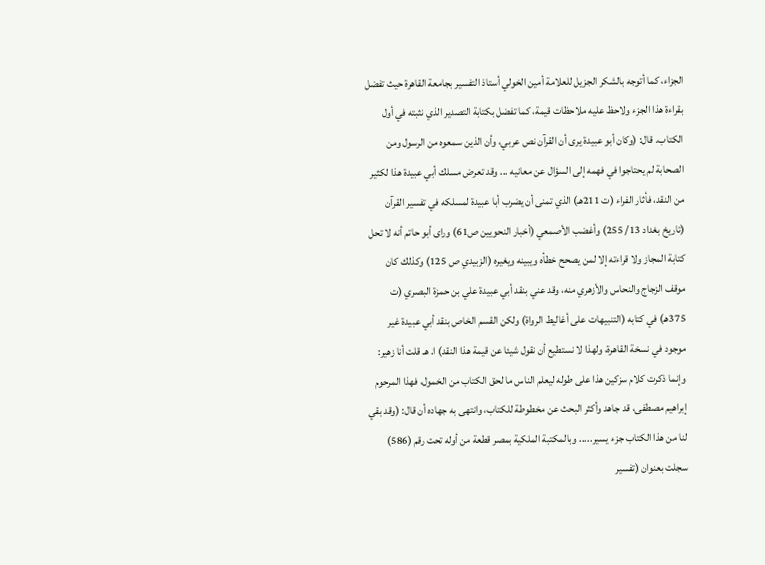الجزاء، كما أتوجه بالشكر الجزيل للعلامة أمين الخولي أستاذ التفسير بجامعة القاهرة حيث تفضل بقراءة هذا الجزء ولاحظ عليه ملاحظات قيمة، كما تفضل بكتابة التصدير الذي نثبته في أول الكتاب. قال: (وكان أبو عبيدة يرى أن القرآن نص عربي، وأن الذين سمعوه من الرسول ومن الصحابة لم يحتاجوا في فهمه إلى السؤال عن معانيه ... وقد تعرض مسلك أبي عبيدة هذا لكثير من النقد، فأثار الفراء (ت 211هـ) الذي تمنى أن يضرب أبا عبيدة لمسلكه في تفسير القرآن (تاريخ بغداد 13/ 255) وأغضب الأصمعي (أخبار النحويين ص61) وراى أبو حاتم أنه لا تحل كتابة المجاز ولا قراءته إلا لمن يصحح خطأه ويبينه ويغيره (الزبيدي ص 125) وكذلك كان موقف الزجاج والنحاس والأزهري منه، وقد عني بنقد أبي عبيدة علي بن حمزة البصري (ت 375هـ) في كتابه (التنبيهات على أغاليط الرواة) ولكن القسم الخاص بنقد أبي عبيدة غير موجود في نسخة القاهرة، ولهذا لا نستطيع أن نقول شيئا عن قيمة هذا النقد) ا. هـ قلت أنا زهير: وإنما ذكرت كلام سزكين هذا على طوله ليعلم الناس ما لحق الكتاب من الخمول، فهذا المرحوم إبراهيم مصطفى، قد جاهد وأكثر البحث عن مخطوطة للكتاب، وانتهى به جهاده أن قال: (وقد بقي لنا من هذا الكتاب جزء يسير..... وبالمكتبة الملكية بمصر قطعة من أوله تحت رقم (586) سجلت بعنوان (تفسير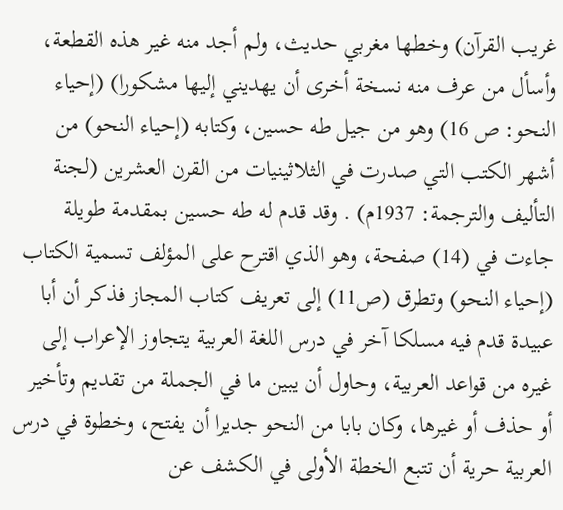غريب القرآن) وخطها مغربي حديث، ولم أجد منه غير هذه القطعة، وأسأل من عرف منه نسخة أخرى أن يهديني إليها مشكورا) (إحياء النحو: ص 16) وهو من جيل طه حسين، وكتابه (إحياء النحو) من أشهر الكتب التي صدرت في الثلاثينيات من القرن العشرين (لجنة التأليف والترجمة: 1937م) . وقد قدم له طه حسين بمقدمة طويلة جاءت في (14) صفحة، وهو الذي اقترح على المؤلف تسمية الكتاب (إحياء النحو) وتطرق (ص11) إلى تعريف كتاب المجاز فذكر أن أبا عبيدة قدم فيه مسلكا آخر في درس اللغة العربية يتجاوز الإعراب إلى غيره من قواعد العربية، وحاول أن يبين ما في الجملة من تقديم وتأخير أو حذف أو غيرها، وكان بابا من النحو جديرا أن يفتح، وخطوة في درس العربية حرية أن تتبع الخطة الأولى في الكشف عن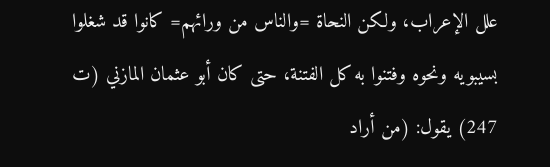علل الإعراب، ولكن النحاة =والناس من ورائهم= كانوا قد شغلوا بسيبويه ونحوه وفتنوا به كل الفتنة، حتى كان أبو عثمان المازني (ت 247) يقول: (من أراد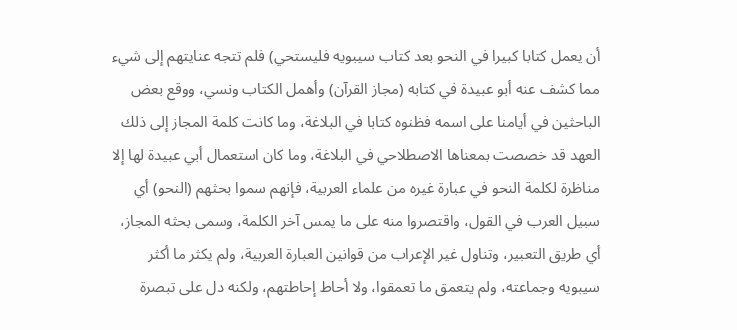أن يعمل كتابا كبيرا في النحو بعد كتاب سيبويه فليستحي) فلم تتجه عنايتهم إلى شيء مما كشف عنه أبو عبيدة في كتابه (مجاز القرآن) وأهمل الكتاب ونسي، ووقع بعض الباحثين في أيامنا على اسمه فظنوه كتابا في البلاغة، وما كانت كلمة المجاز إلى ذلك العهد قد خصصت بمعناها الاصطلاحي في البلاغة، وما كان استعمال أبي عبيدة لها إلا مناظرة لكلمة النحو في عبارة غيره من علماء العربية، فإنهم سموا بحثهم (النحو) أي سبيل العرب في القول، واقتصروا منه على ما يمس آخر الكلمة، وسمى بحثه المجاز، أي طريق التعبير، وتناول غير الإعراب من قوانين العبارة العربية، ولم يكثر ما أكثر سيبويه وجماعته، ولم يتعمق ما تعمقوا، ولا أحاط إحاطتهم، ولكنه دل على تبصرة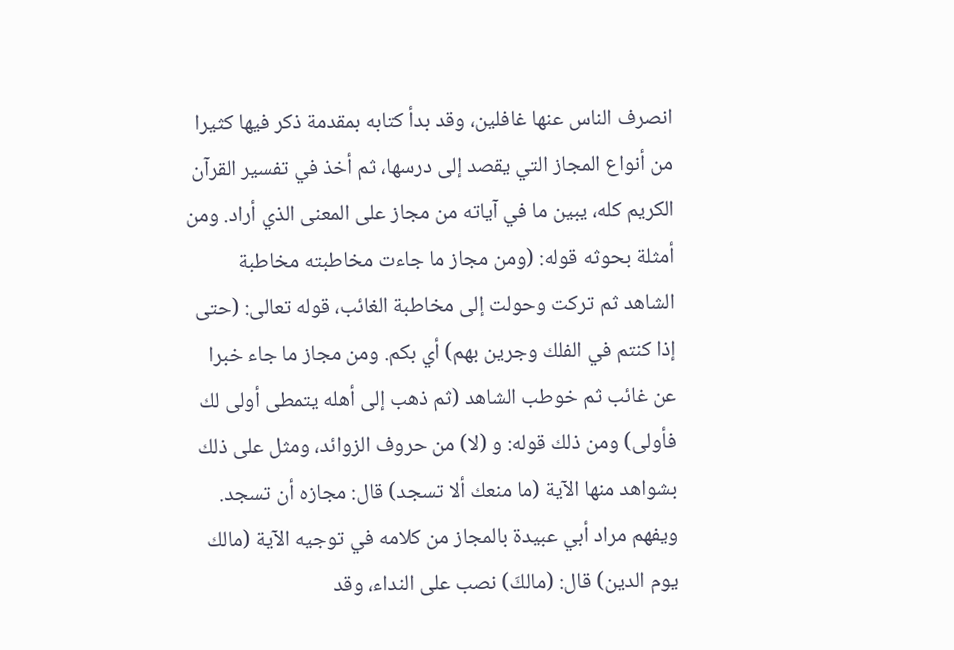انصرف الناس عنها غافلين، وقد بدأ كتابه بمقدمة ذكر فيها كثيرا من أنواع المجاز التي يقصد إلى درسها، ثم أخذ في تفسير القرآن الكريم كله، يبين ما في آياته من مجاز على المعنى الذي أراد. ومن أمثلة بحوثه قوله: (ومن مجاز ما جاءت مخاطبته مخاطبة الشاهد ثم تركت وحولت إلى مخاطبة الغائب، قوله تعالى: (حتى إذا كنتم في الفلك وجرين بهم) أي بكم. ومن مجاز ما جاء خبرا عن غائب ثم خوطب الشاهد (ثم ذهب إلى أهله يتمطى أولى لك فأولى) ومن ذلك قوله: و (لا) من حروف الزوائد، ومثل على ذلك بشواهد منها الآية (ما منعك ألا تسجد) قال: مجازه أن تسجد. ويفهم مراد أبي عبيدة بالمجاز من كلامه في توجيه الآية (مالك يوم الدين) قال: (مالكَ) نصب على النداء، وقد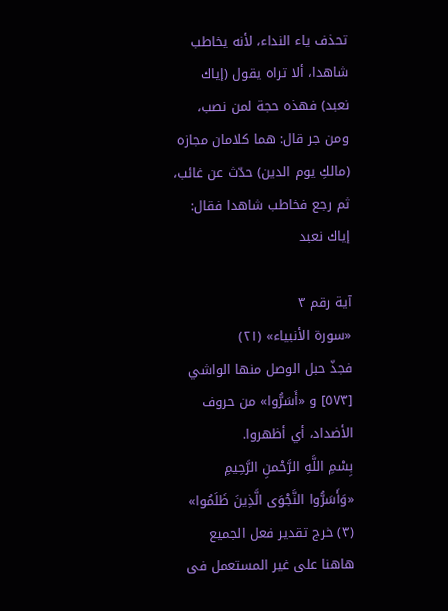تحذف ياء النداء، لأنه يخاطب شاهدا، ألا تراه يقول (إياك نعبد) فهذه حجة لمن نصب، ومن جر قال: هما كلامان مجازه (مالكِ يوم الدين) حدّث عن غائب، ثم رجع فخاطب شاهدا فقال: إياك نعبد

آية رقم ٣
«سورة الأنبياء» (٢١)
فجذّ حبل الوصل منها الواشي
[٥٧٣] و «أَسَرُّوا» من حروف الأضداد، أي أظهروا.
بِسْمِ اللَّهِ الرَّحْمنِ الرَّحِيمِ
«وَأَسَرُّوا النَّجْوَى الَّذِينَ ظَلَمُوا» (٣) خرج تقدير فعل الجميع هاهنا على غير المستعمل فى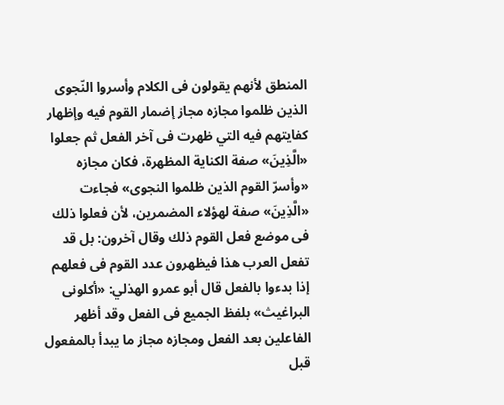المنطق لأنهم يقولون فى الكلام وأسروا النّجوى الذين ظلموا مجازه مجاز إضمار القوم فيه وإظهار كفايتهم فيه التي ظهرت فى آخر الفعل ثم جعلوا «الَّذِينَ» صفة الكناية المظهرة، فكان مجازه «وأسرّ القوم الذين ظلموا النجوى» فجاءت «الَّذِينَ» صفة لهؤلاء المضمرين، لأن فعلوا ذلك فى موضع فعل القوم ذلك وقال آخرون: بل قد تفعل العرب هذا فيظهرون عدد القوم فى فعلهم إذا بدءوا بالفعل قال أبو عمرو الهذلي: «أكلونى البراغيث» بلفظ الجميع فى الفعل وقد أظهر الفاعلين بعد الفعل ومجازه مجاز ما يبدأ بالمفعول قبل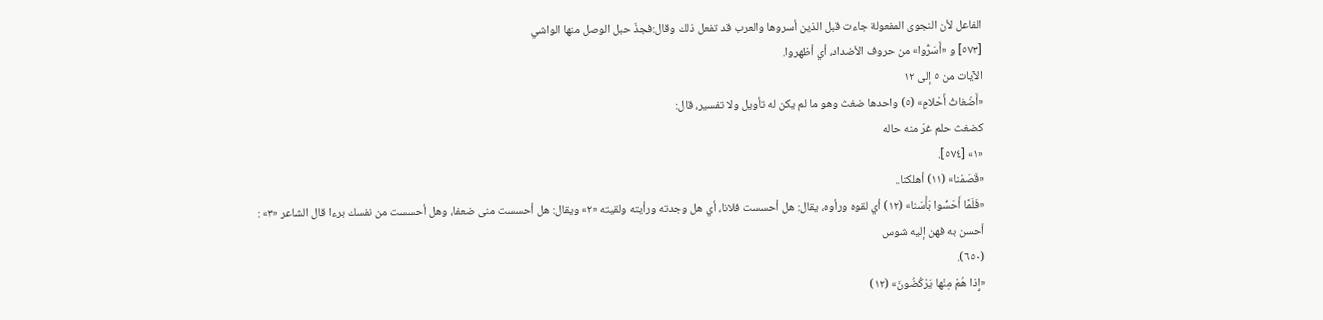الفاعل لأن النجوى المفعولة جاءت قبل الذين أسروها والعرب قد تفعل ذلك وقال:فجذّ حبل الوصل منها الواشي
[٥٧٣] و «أَسَرُّوا» من حروف الأضداد، أي أظهروا.
الآيات من ٥ إلى ١٢
«أَضْغاثُ أَحْلامٍ» (٥) واحدها ضغث وهو ما لم يكن له تأويل ولا تفسير، قال:
كضغث حلم غرّ منه حاله
«١» [٥٧٤].
«قَصَمْنا» (١١) أهلكنا..
«فَلَمَّا أَحَسُّوا بَأْسَنا» (١٢) أي لقوه ورأوه، يقال: هل أحسست فلانا، أي هل وجدته ورأيته ولقيته «٢» ويقال: هل أحسست منى ضعفا، وهل أحسست من نفسك برءا قال الشاعر «٣» :
أحسن به فهن إليه شوس
(٦٥٠).
«إِذا هُمْ مِنْها يَرْكُضُونَ» (١٢)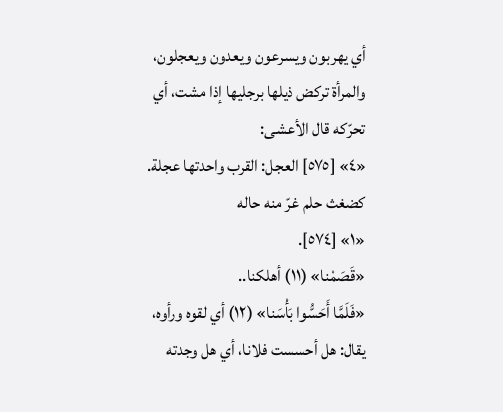أي يهربون ويسرعون ويعدون ويعجلون، والمرأة تركض ذيلها برجليها إذا مشت، أي تحرّكه قال الأعشى:
«٤» [٥٧٥] العجل: القرب واحدتها عجلة.
كضغث حلم غرّ منه حاله
«١» [٥٧٤].
«قَصَمْنا» (١١) أهلكنا..
«فَلَمَّا أَحَسُّوا بَأْسَنا» (١٢) أي لقوه ورأوه، يقال: هل أحسست فلانا، أي هل وجدته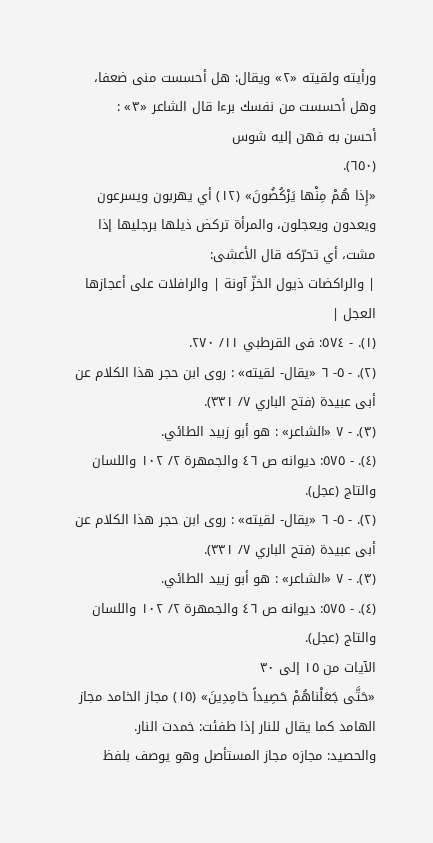ورأيته ولقيته «٢» ويقال: هل أحسست منى ضعفا، وهل أحسست من نفسك برءا قال الشاعر «٣» :
أحسن به فهن إليه شوس
(٦٥٠).
«إِذا هُمْ مِنْها يَرْكُضُونَ» (١٢) أي يهربون ويسرعون ويعدون ويعجلون، والمرأة تركض ذيلها برجليها إذا مشت، أي تحرّكه قال الأعشى:
| والراكضات ذيول الخزّ آونة | والرافلات على أعجازها العجل |
(١). - ٥٧٤: فى القرطبي ١١/ ٢٧٠.
(٢). - ٥- ٦ «يقال- لقيته» : روى ابن حجر هذا الكلام عن أبى عبيدة (فتح الباري ٧/ ٣٣١).
(٣). - ٧ «الشاعر» : هو أبو زبيد الطائي.
(٤). - ٥٧٥: ديوانه ص ٤٦ والجمهرة ٢/ ١٠٢ واللسان والتاج (عجل).
(٢). - ٥- ٦ «يقال- لقيته» : روى ابن حجر هذا الكلام عن أبى عبيدة (فتح الباري ٧/ ٣٣١).
(٣). - ٧ «الشاعر» : هو أبو زبيد الطائي.
(٤). - ٥٧٥: ديوانه ص ٤٦ والجمهرة ٢/ ١٠٢ واللسان والتاج (عجل).
الآيات من ١٥ إلى ٣٠
«حَتَّى جَعَلْناهُمْ حَصِيداً خامِدِينَ» (١٥) مجاز الخامد مجاز الهامد كما يقال للنار إذا طفئت: خمدت النار.
والحصيد: مجازه مجاز المستأصل وهو يوصف بلفظ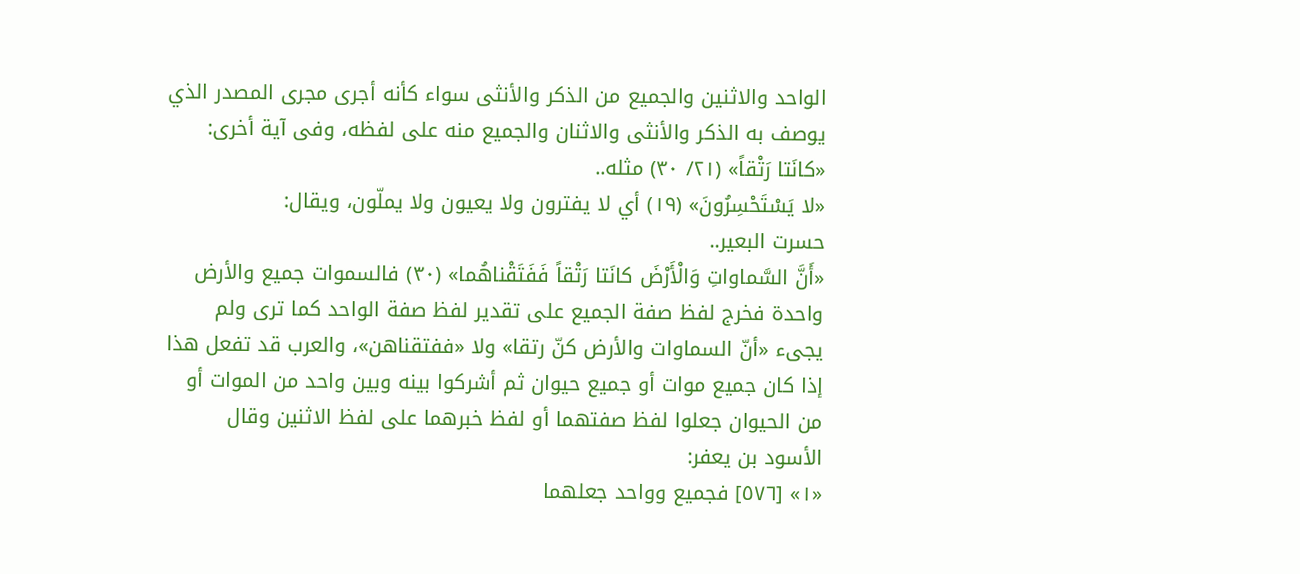الواحد والاثنين والجميع من الذكر والأنثى سواء كأنه أجرى مجرى المصدر الذي يوصف به الذكر والأنثى والاثنان والجميع منه على لفظه، وفى آية أخرى: «كانَتا رَتْقاً» (٢١/ ٣٠) مثله..
«لا يَسْتَحْسِرُونَ» (١٩) أي لا يفترون ولا يعيون ولا يملّون، ويقال:
حسرت البعير..
«أَنَّ السَّماواتِ وَالْأَرْضَ كانَتا رَتْقاً فَفَتَقْناهُما» (٣٠) فالسموات جميع والأرض واحدة فخرج لفظ صفة الجميع على تقدير لفظ صفة الواحد كما ترى ولم يجىء «أنّ السماوات والأرض كنّ رتقا» ولا «ففتقناهن»، والعرب قد تفعل هذا إذا كان جميع موات أو جميع حيوان ثم أشركوا بينه وبين واحد من الموات أو من الحيوان جعلوا لفظ صفتهما أو لفظ خبرهما على لفظ الاثنين وقال الأسود بن يعفر:
«١» [٥٧٦] فجميع وواحد جعلهما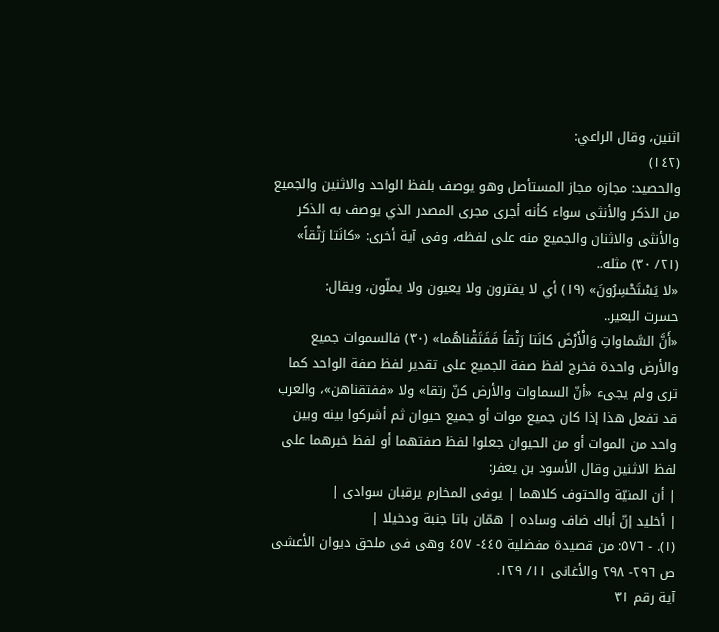اثنين، وقال الراعي:
(١٤٢)
والحصيد: مجازه مجاز المستأصل وهو يوصف بلفظ الواحد والاثنين والجميع من الذكر والأنثى سواء كأنه أجرى مجرى المصدر الذي يوصف به الذكر والأنثى والاثنان والجميع منه على لفظه، وفى آية أخرى: «كانَتا رَتْقاً» (٢١/ ٣٠) مثله..
«لا يَسْتَحْسِرُونَ» (١٩) أي لا يفترون ولا يعيون ولا يملّون، ويقال:
حسرت البعير..
«أَنَّ السَّماواتِ وَالْأَرْضَ كانَتا رَتْقاً فَفَتَقْناهُما» (٣٠) فالسموات جميع والأرض واحدة فخرج لفظ صفة الجميع على تقدير لفظ صفة الواحد كما ترى ولم يجىء «أنّ السماوات والأرض كنّ رتقا» ولا «ففتقناهن»، والعرب قد تفعل هذا إذا كان جميع موات أو جميع حيوان ثم أشركوا بينه وبين واحد من الموات أو من الحيوان جعلوا لفظ صفتهما أو لفظ خبرهما على لفظ الاثنين وقال الأسود بن يعفر:
| أن المنيّة والحتوف كلاهما | يوفى المخارم يرقبان سوادى |
| أخليد إنّ أباك ضاف وساده | همّان باتا جنبة ودخيلا |
(١). - ٥٧٦: من قصيدة مفضلية ٤٤٥- ٤٥٧ وهى فى ملحق ديوان الأعشى ص ٢٩٦- ٢٩٨ والأغانى ١١/ ١٢٩.
آية رقم ٣١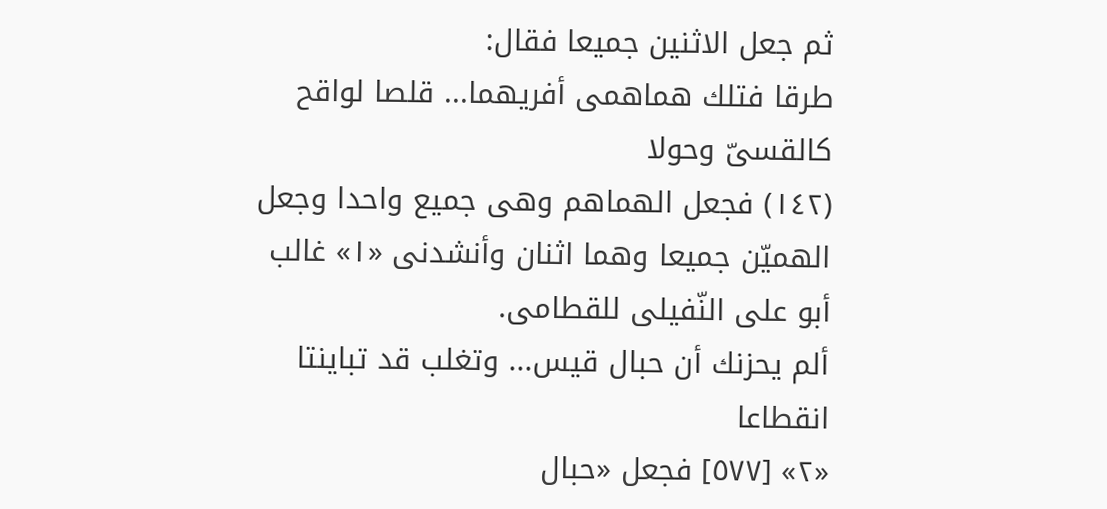ثم جعل الاثنين جميعا فقال:
طرقا فتلك هماهمى أفريهما... قلصا لواقح كالقسىّ وحولا
(١٤٢) فجعل الهماهم وهى جميع واحدا وجعل الهميّن جميعا وهما اثنان وأنشدنى «١» غالب أبو على النّفيلى للقطامى.
ألم يحزنك أن حبال قيس... وتغلب قد تباينتا انقطاعا
«٢» [٥٧٧] فجعل «حبال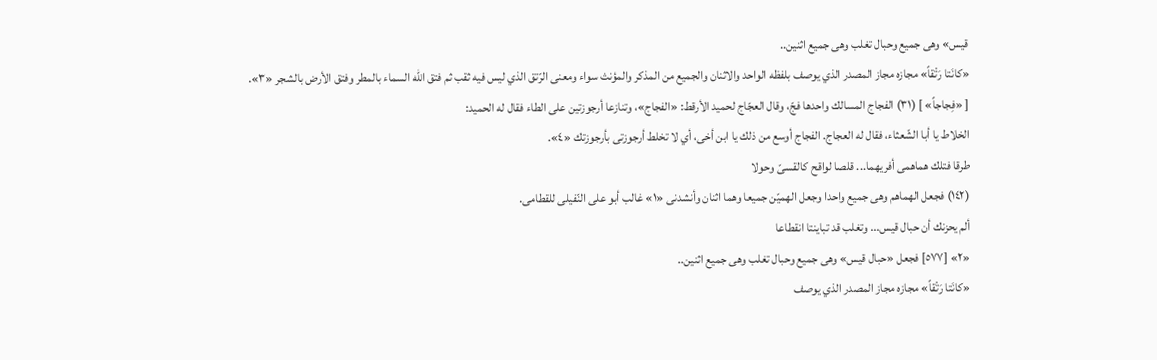قيس» وهى جميع وحبال تغلب وهى جميع اثنين..
«كانَتا رَتْقاً» مجازه مجاز المصدر الذي يوصف بلفظه الواحد والاثنان والجميع من المذكر والمؤنث سواء ومعنى الرّتق الذي ليس فيه ثقب ثم فتق الله السماء بالمطر وفتق الأرض بالشجر «٣».
[ «فِجاجاً» ] (٣١) الفجاج المسالك واحدها فجّ، وقال العجّاج لحميد الأرقط: «الفجاج»، وتنازعا أرجوزتين على الطاء فقال له الحميد:
الخلاط يا أبا الشّعثاء، فقال له العجاج. الفجاج أوسع من ذلك يا ابن أخى، أي لا تخلط أرجوزتى بأرجوزتك «٤».
طرقا فتلك هماهمى أفريهما... قلصا لواقح كالقسىّ وحولا
(١٤٢) فجعل الهماهم وهى جميع واحدا وجعل الهميّن جميعا وهما اثنان وأنشدنى «١» غالب أبو على النّفيلى للقطامى.
ألم يحزنك أن حبال قيس... وتغلب قد تباينتا انقطاعا
«٢» [٥٧٧] فجعل «حبال قيس» وهى جميع وحبال تغلب وهى جميع اثنين..
«كانَتا رَتْقاً» مجازه مجاز المصدر الذي يوصف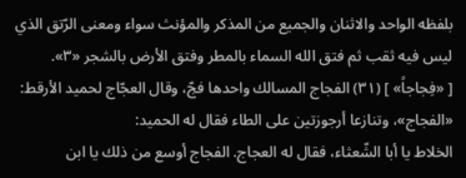بلفظه الواحد والاثنان والجميع من المذكر والمؤنث سواء ومعنى الرّتق الذي ليس فيه ثقب ثم فتق الله السماء بالمطر وفتق الأرض بالشجر «٣».
[ «فِجاجاً» ] (٣١) الفجاج المسالك واحدها فجّ، وقال العجّاج لحميد الأرقط: «الفجاج»، وتنازعا أرجوزتين على الطاء فقال له الحميد:
الخلاط يا أبا الشّعثاء، فقال له العجاج. الفجاج أوسع من ذلك يا ابن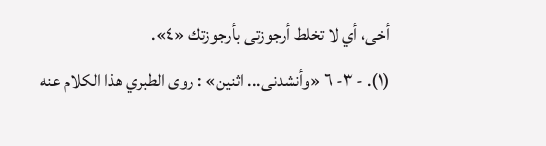أخى، أي لا تخلط أرجوزتى بأرجوزتك «٤».
(١). - ٣- ٦ «وأنشدنى... اثنين» : روى الطبري هذا الكلام عنه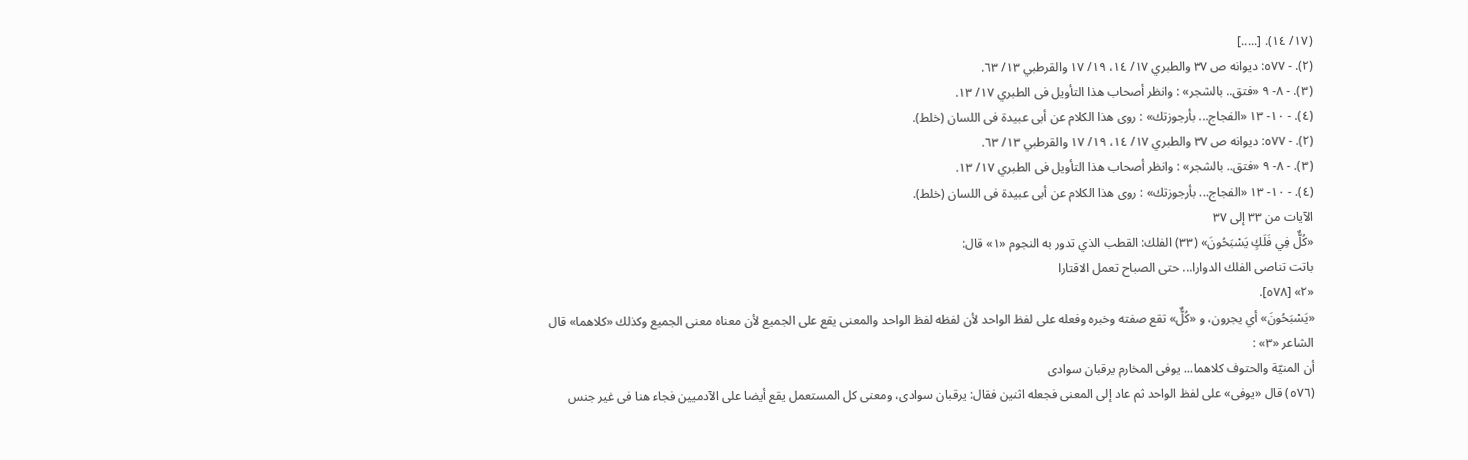(١٧/ ١٤). [.....]
(٢). - ٥٧٧: ديوانه ص ٣٧ والطبري ١٧/ ١٤، ١٩/ ١٧ والقرطبي ١٣/ ٦٣.
(٣). - ٨- ٩ «فتق.. بالشجر» : وانظر أصحاب هذا التأويل فى الطبري ١٧/ ١٣.
(٤). - ١٠- ١٣ «الفجاج... بأرجوزتك» : روى هذا الكلام عن أبى عبيدة فى اللسان (خلط).
(٢). - ٥٧٧: ديوانه ص ٣٧ والطبري ١٧/ ١٤، ١٩/ ١٧ والقرطبي ١٣/ ٦٣.
(٣). - ٨- ٩ «فتق.. بالشجر» : وانظر أصحاب هذا التأويل فى الطبري ١٧/ ١٣.
(٤). - ١٠- ١٣ «الفجاج... بأرجوزتك» : روى هذا الكلام عن أبى عبيدة فى اللسان (خلط).
الآيات من ٣٣ إلى ٣٧
«كُلٌّ فِي فَلَكٍ يَسْبَحُونَ» (٣٣) الفلك: القطب الذي تدور به النجوم «١» قال:
باتت تناصى الفلك الدوارا... حتى الصباح تعمل الاقتارا
«٢» [٥٧٨].
«يَسْبَحُونَ» أي يجرون، و «كُلٌّ» تقع صفته وخبره وفعله على لفظ الواحد لأن لفظه لفظ الواحد والمعنى يقع على الجميع لأن معناه معنى الجميع وكذلك «كلاهما» قال الشاعر «٣» :
أن المنيّة والحتوف كلاهما... يوفى المخارم يرقبان سوادى
(٥٧٦) قال «يوفى» على لفظ الواحد ثم عاد إلى المعنى فجعله اثنين فقال: يرقبان سوادى، ومعنى كل المستعمل يقع أيضا على الآدميين فجاء هنا فى غير جنس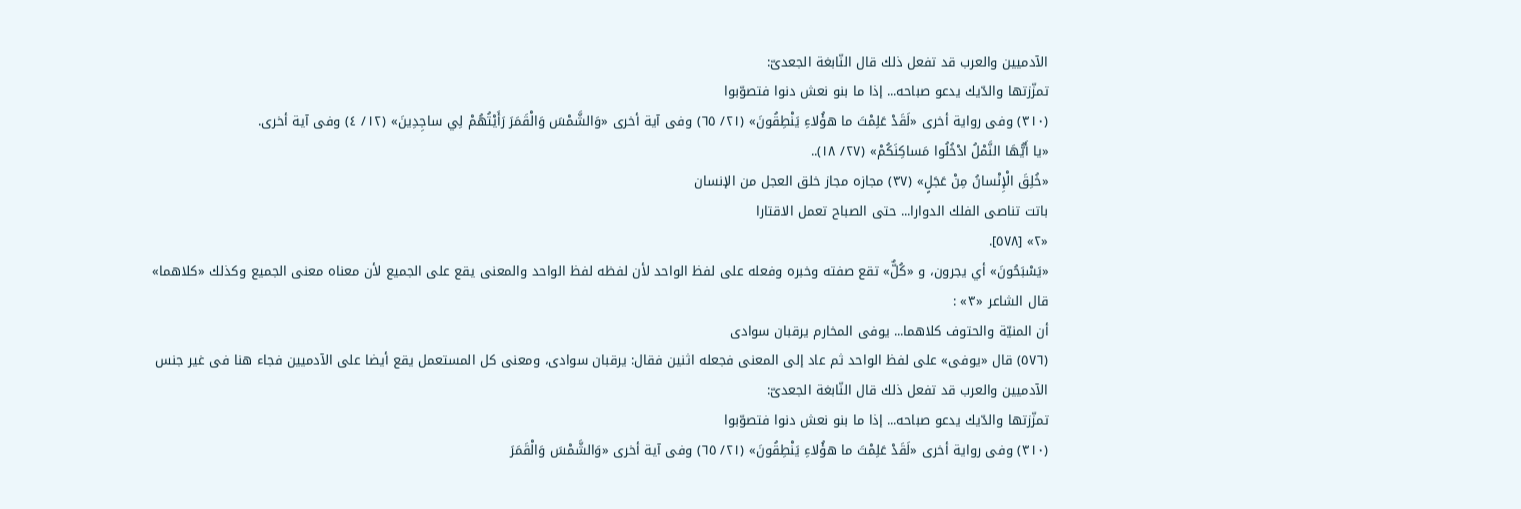الآدميين والعرب قد تفعل ذلك قال النّابغة الجعدىّ:
تمزّزتها والدّيك يدعو صباحه... إذا ما بنو نعش دنوا فتصوّبوا
(٣١٠) وفى رواية أخرى «لَقَدْ عَلِمْتَ ما هؤُلاءِ يَنْطِقُونَ» (٢١/ ٦٥) وفى آية أخرى «وَالشَّمْسَ وَالْقَمَرَ رَأَيْتُهُمْ لِي ساجِدِينَ» (١٢/ ٤) وفى آية أخرى.
«يا أَيُّهَا النَّمْلُ ادْخُلُوا مَساكِنَكُمْ» (٢٧/ ١٨)..
«خُلِقَ الْإِنْسانُ مِنْ عَجَلٍ» (٣٧) مجازه مجاز خلق العجل من الإنسان
باتت تناصى الفلك الدوارا... حتى الصباح تعمل الاقتارا
«٢» [٥٧٨].
«يَسْبَحُونَ» أي يجرون، و «كُلٌّ» تقع صفته وخبره وفعله على لفظ الواحد لأن لفظه لفظ الواحد والمعنى يقع على الجميع لأن معناه معنى الجميع وكذلك «كلاهما» قال الشاعر «٣» :
أن المنيّة والحتوف كلاهما... يوفى المخارم يرقبان سوادى
(٥٧٦) قال «يوفى» على لفظ الواحد ثم عاد إلى المعنى فجعله اثنين فقال: يرقبان سوادى، ومعنى كل المستعمل يقع أيضا على الآدميين فجاء هنا فى غير جنس الآدميين والعرب قد تفعل ذلك قال النّابغة الجعدىّ:
تمزّزتها والدّيك يدعو صباحه... إذا ما بنو نعش دنوا فتصوّبوا
(٣١٠) وفى رواية أخرى «لَقَدْ عَلِمْتَ ما هؤُلاءِ يَنْطِقُونَ» (٢١/ ٦٥) وفى آية أخرى «وَالشَّمْسَ وَالْقَمَرَ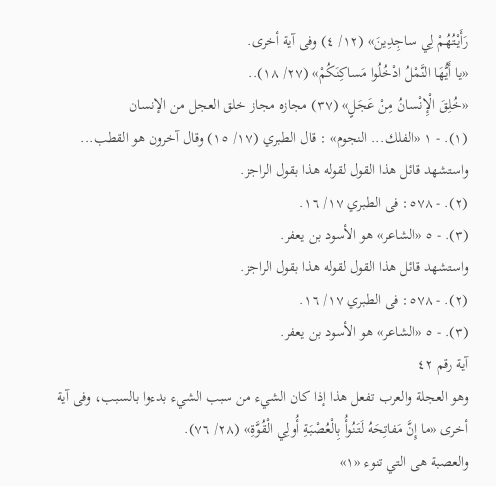رَأَيْتُهُمْ لِي ساجِدِينَ» (١٢/ ٤) وفى آية أخرى.
«يا أَيُّهَا النَّمْلُ ادْخُلُوا مَساكِنَكُمْ» (٢٧/ ١٨)..
«خُلِقَ الْإِنْسانُ مِنْ عَجَلٍ» (٣٧) مجازه مجاز خلق العجل من الإنسان
(١). - ١ «الفلك... النجوم» : قال الطبري (١٧/ ١٥) وقال آخرون هو القطب...
واستشهد قائل هذا القول لقوله هذا بقول الراجز.
(٢). - ٥٧٨: فى الطبري ١٧/ ١٦.
(٣). - ٥ «الشاعر» هو الأسود بن يعفر.
واستشهد قائل هذا القول لقوله هذا بقول الراجز.
(٢). - ٥٧٨: فى الطبري ١٧/ ١٦.
(٣). - ٥ «الشاعر» هو الأسود بن يعفر.
آية رقم ٤٢
وهو العجلة والعرب تفعل هذا إذا كان الشيء من سبب الشيء بدءوا بالسبب، وفى آية أخرى «ما إِنَّ مَفاتِحَهُ لَتَنُوأُ بِالْعُصْبَةِ أُولِي الْقُوَّةِ» (٢٨/ ٧٦).
والعصبة هى التي تنوء «١»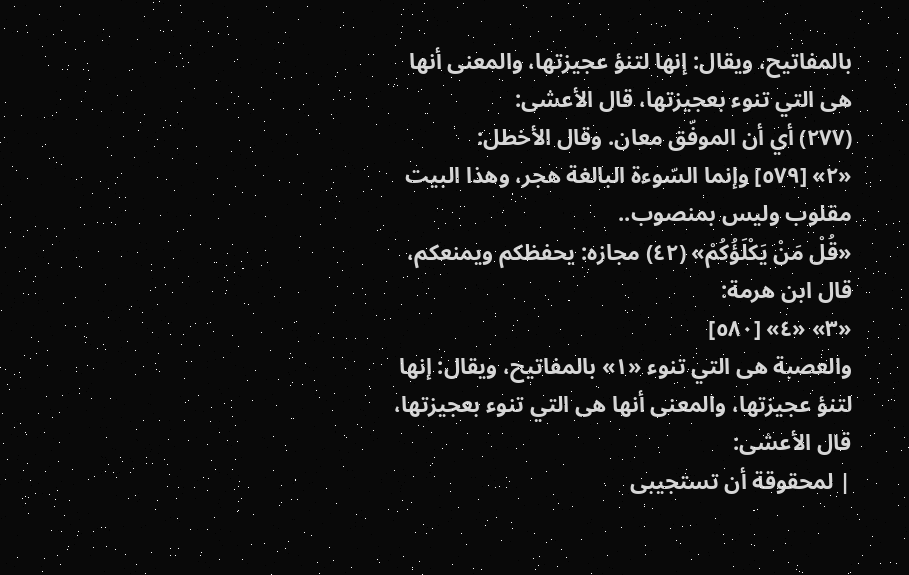بالمفاتيح، ويقال: إنها لتنؤ عجيزتها، والمعنى أنها هى التي تنوء بعجيزتها، قال الأعشى:
(٢٧٧) أي أن الموفّق معان. وقال الأخطل:
«٢» [٥٧٩] وإنما السّوءة البالغة هجر، وهذا البيت مقلوب وليس بمنصوب..
«قُلْ مَنْ يَكْلَؤُكُمْ» (٤٢) مجازه: يحفظكم ويمنعكم، قال ابن هرمة:
«٣» «٤» [٥٨٠]
والعصبة هى التي تنوء «١» بالمفاتيح، ويقال: إنها لتنؤ عجيزتها، والمعنى أنها هى التي تنوء بعجيزتها، قال الأعشى:
| لمحقوقة أن تستجيبى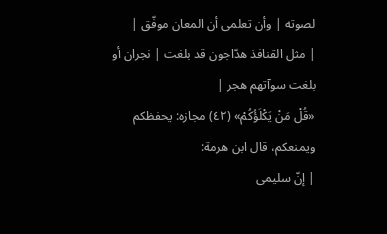لصوته | وأن تعلمى أن المعان موفّق |
| مثل القنافذ هدّاجون قد بلغت | نجران أو بلغت سوآتهم هجر |
«قُلْ مَنْ يَكْلَؤُكُمْ» (٤٢) مجازه: يحفظكم ويمنعكم، قال ابن هرمة:
| إنّ سليمى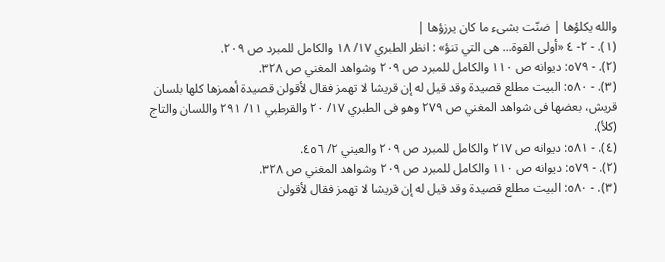والله يكلؤها | ضنّت بشىء ما كان يرزؤها |
(١). - ٢- ٤ «أولى القوة... هى التي تنؤ» : انظر الطبري ١٧/ ١٨ والكامل للمبرد ص ٢٠٩.
(٢). - ٥٧٩: ديوانه ص ١١٠ والكامل للمبرد ص ٢٠٩ وشواهد المغني ص ٣٢٨.
(٣). - ٥٨٠: البيت مطلع قصيدة وقد قيل له إن قريشا لا تهمز فقال لأقولن قصيدة أهمزها كلها بلسان قريش، بعضها فى شواهد المغني ص ٢٧٩ وهو فى الطبري ١٧/ ٢٠ والقرطبي ١١/ ٢٩١ واللسان والتاج (كلأ).
(٤). - ٥٨١: ديوانه ص ٢١٧ والكامل للمبرد ص ٢٠٩ والعيني ٢/ ٤٥٦.
(٢). - ٥٧٩: ديوانه ص ١١٠ والكامل للمبرد ص ٢٠٩ وشواهد المغني ص ٣٢٨.
(٣). - ٥٨٠: البيت مطلع قصيدة وقد قيل له إن قريشا لا تهمز فقال لأقولن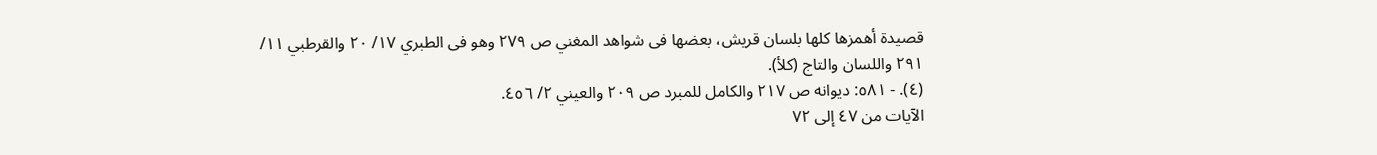قصيدة أهمزها كلها بلسان قريش، بعضها فى شواهد المغني ص ٢٧٩ وهو فى الطبري ١٧/ ٢٠ والقرطبي ١١/ ٢٩١ واللسان والتاج (كلأ).
(٤). - ٥٨١: ديوانه ص ٢١٧ والكامل للمبرد ص ٢٠٩ والعيني ٢/ ٤٥٦.
الآيات من ٤٧ إلى ٧٢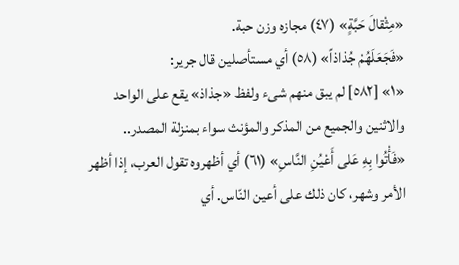«مِثْقالَ حَبَّةٍ» (٤٧) مجازه وزن حبة.
«فَجَعَلَهُمْ جُذاذاً» (٥٨) أي مستأصلين قال جرير:
«١» [٥٨٢] لم يبق منهم شىء ولفظ «جذاذ» يقع على الواحد والاثنين والجميع من المذكر والمؤنث سواء بمنزلة المصدر..
«فَأْتُوا بِهِ عَلى أَعْيُنِ النَّاسِ» (٦١) أي أظهروه تقول العرب، إذا أظهر الأمر وشهر، كان ذلك على أعين النّاس. أي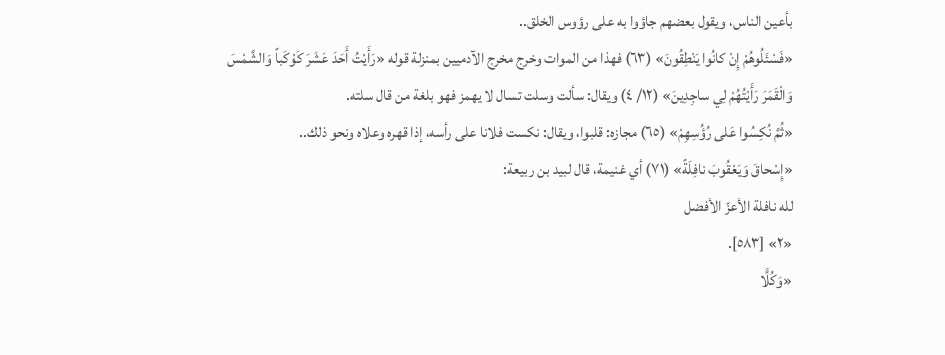بأعين الناس، ويقول بعضهم جاؤوا به على رؤوس الخلق..
«فَسْئَلُوهُمْ إِنْ كانُوا يَنْطِقُونَ» (٦٣) فهذا من الموات وخرج مخرج الآدميين بمنزلة قوله «رَأَيْتُ أَحَدَ عَشَرَ كَوْكَباً وَالشَّمْسَ وَالْقَمَرَ رَأَيْتُهُمْ لِي ساجِدِينَ» (١٢/ ٤) ويقال: سألت وسلت تسال لا يهمز فهو بلغة من قال سلته.
«ثُمَّ نُكِسُوا عَلى رُؤُسِهِمْ» (٦٥) مجازه: قلبوا، ويقال: نكست فلانا على رأسه، إذا قهره وعلاه ونحو ذلك..
«إِسْحاقَ وَيَعْقُوبَ نافِلَةً» (٧١) أي غنيمة، قال لبيد بن ربيعة:
لله نافلة الأعزّ الأفضل
«٢» [٥٨٣].
«وَكُلًّا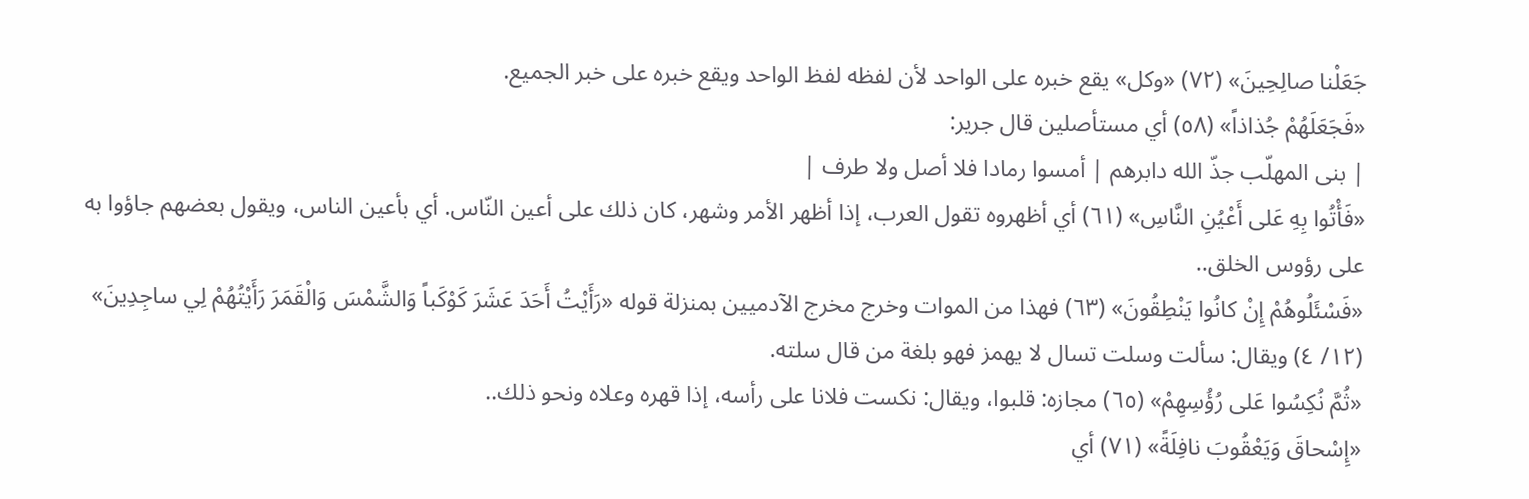جَعَلْنا صالِحِينَ» (٧٢) «وكل» يقع خبره على الواحد لأن لفظه لفظ الواحد ويقع خبره على خبر الجميع.
«فَجَعَلَهُمْ جُذاذاً» (٥٨) أي مستأصلين قال جرير:
| بنى المهلّب جذّ الله دابرهم | أمسوا رمادا فلا أصل ولا طرف |
«فَأْتُوا بِهِ عَلى أَعْيُنِ النَّاسِ» (٦١) أي أظهروه تقول العرب، إذا أظهر الأمر وشهر، كان ذلك على أعين النّاس. أي بأعين الناس، ويقول بعضهم جاؤوا به على رؤوس الخلق..
«فَسْئَلُوهُمْ إِنْ كانُوا يَنْطِقُونَ» (٦٣) فهذا من الموات وخرج مخرج الآدميين بمنزلة قوله «رَأَيْتُ أَحَدَ عَشَرَ كَوْكَباً وَالشَّمْسَ وَالْقَمَرَ رَأَيْتُهُمْ لِي ساجِدِينَ» (١٢/ ٤) ويقال: سألت وسلت تسال لا يهمز فهو بلغة من قال سلته.
«ثُمَّ نُكِسُوا عَلى رُؤُسِهِمْ» (٦٥) مجازه: قلبوا، ويقال: نكست فلانا على رأسه، إذا قهره وعلاه ونحو ذلك..
«إِسْحاقَ وَيَعْقُوبَ نافِلَةً» (٧١) أي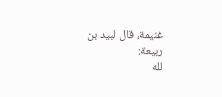غنيمة، قال لبيد بن ربيعة:
لله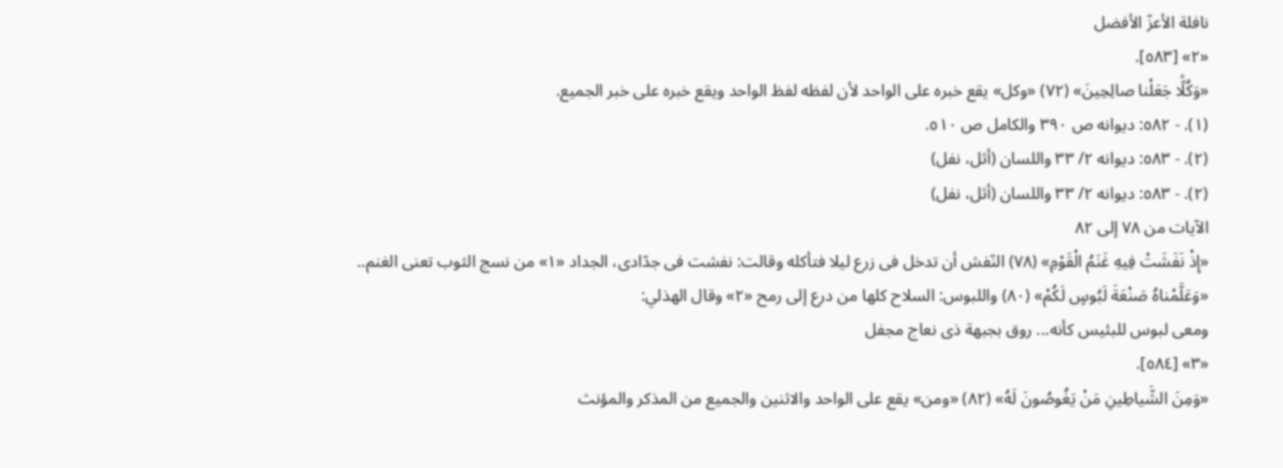نافلة الأعزّ الأفضل
«٢» [٥٨٣].
«وَكُلًّا جَعَلْنا صالِحِينَ» (٧٢) «وكل» يقع خبره على الواحد لأن لفظه لفظ الواحد ويقع خبره على خبر الجميع.
(١). - ٥٨٢: ديوانه ص ٣٩٠ والكامل ص ٥١٠.
(٢). - ٥٨٣: ديوانه ٢/ ٣٣ واللسان (أثل، نفل)
(٢). - ٥٨٣: ديوانه ٢/ ٣٣ واللسان (أثل، نفل)
الآيات من ٧٨ إلى ٨٢
«إِذْ نَفَشَتْ فِيهِ غَنَمُ الْقَوْمِ» (٧٨) النّفش أن تدخل فى زرع ليلا فتأكله وقالت: نفشت فى جدّادى، الجداد «١» من نسج الثوب تعنى الغنم..
«وَعَلَّمْناهُ صَنْعَةَ لَبُوسٍ لَكُمْ» (٨٠) واللبوس: السلاح كلها من درع إلى رمح «٢» وقال الهذلي:
ومعى لبوس للبئيس كأنه... روق بجبهة ذى نعاج مجفل
«٣» [٥٨٤].
«وَمِنَ الشَّياطِينِ مَنْ يَغُوصُونَ لَهُ» (٨٢) «ومن» يقع على الواحد والاثنين والجميع من المذكر والمؤنث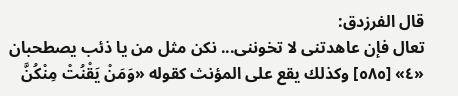قال الفرزدق:
تعال فإن عاهدتنى لا تخوننى... نكن مثل من يا ذئب يصطحبان
«٤» [٥٨٥] وكذلك يقع على المؤنث كقوله «وَمَنْ يَقْنُتْ مِنْكُنَّ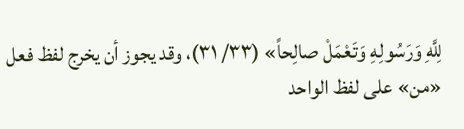لِلَّهِ وَرَسُولِهِ وَتَعْمَلْ صالِحاً» (٣٣/ ٣١)، وقد يجوز أن يخرج لفظ فعل «من» على لفظ الواحد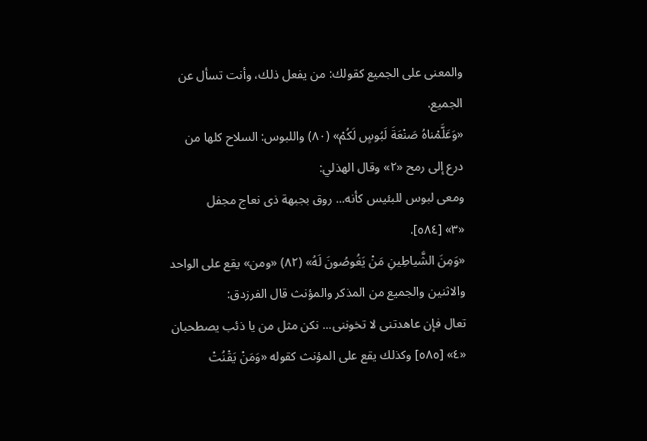والمعنى على الجميع كقولك: من يفعل ذلك، وأنت تسأل عن الجميع.
«وَعَلَّمْناهُ صَنْعَةَ لَبُوسٍ لَكُمْ» (٨٠) واللبوس: السلاح كلها من درع إلى رمح «٢» وقال الهذلي:
ومعى لبوس للبئيس كأنه... روق بجبهة ذى نعاج مجفل
«٣» [٥٨٤].
«وَمِنَ الشَّياطِينِ مَنْ يَغُوصُونَ لَهُ» (٨٢) «ومن» يقع على الواحد والاثنين والجميع من المذكر والمؤنث قال الفرزدق:
تعال فإن عاهدتنى لا تخوننى... نكن مثل من يا ذئب يصطحبان
«٤» [٥٨٥] وكذلك يقع على المؤنث كقوله «وَمَنْ يَقْنُتْ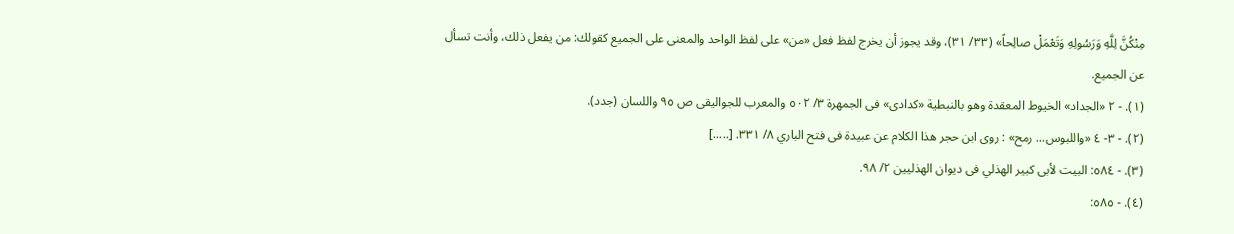مِنْكُنَّ لِلَّهِ وَرَسُولِهِ وَتَعْمَلْ صالِحاً» (٣٣/ ٣١)، وقد يجوز أن يخرج لفظ فعل «من» على لفظ الواحد والمعنى على الجميع كقولك: من يفعل ذلك، وأنت تسأل عن الجميع.
(١). - ٢ «الجداد» الخيوط المعقدة وهو بالنبطية «كدادى» فى الجمهرة ٣/ ٥٠٢ والمعرب للجواليقى ص ٩٥ واللسان (جدد).
(٢). - ٣- ٤ «واللبوس... رمح» : روى ابن حجر هذا الكلام عن عبيدة فى فتح الباري ٨/ ٣٣١. [.....]
(٣). - ٥٨٤: البيت لأبى كبير الهذلي فى ديوان الهذليين ٢/ ٩٨.
(٤). - ٥٨٥: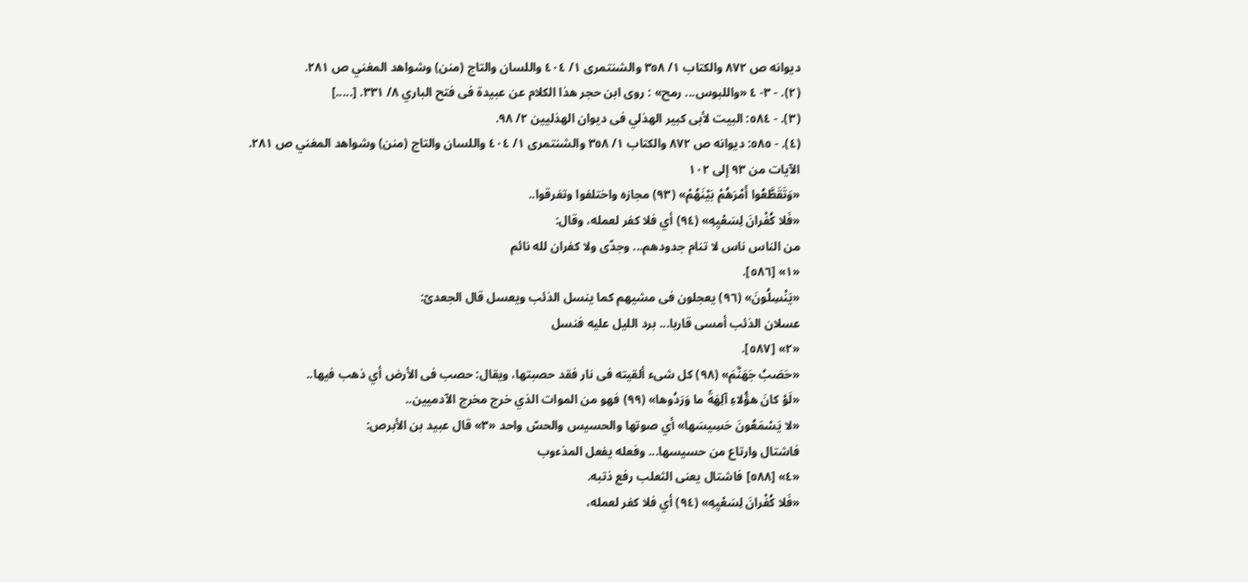ديوانه ص ٨٧٢ والكتاب ١/ ٣٥٨ والشنتمرى ١/ ٤٠٤ واللسان والتاج (منن) وشواهد المغني ص ٢٨١.
(٢). - ٣- ٤ «واللبوس... رمح» : روى ابن حجر هذا الكلام عن عبيدة فى فتح الباري ٨/ ٣٣١. [.....]
(٣). - ٥٨٤: البيت لأبى كبير الهذلي فى ديوان الهذليين ٢/ ٩٨.
(٤). - ٥٨٥: ديوانه ص ٨٧٢ والكتاب ١/ ٣٥٨ والشنتمرى ١/ ٤٠٤ واللسان والتاج (منن) وشواهد المغني ص ٢٨١.
الآيات من ٩٣ إلى ١٠٢
«وَتَقَطَّعُوا أَمْرَهُمْ بَيْنَهُمْ» (٩٣) مجازه واختلفوا وتفرقوا..
«فَلا كُفْرانَ لِسَعْيِهِ» (٩٤) أي فلا كفر لعمله، وقال:
من الناس ناس لا تنام جدودهم... وجدّى ولا كفران لله نائم
«١» [٥٨٦].
«يَنْسِلُونَ» (٩٦) يعجلون فى مشيهم كما ينسل الذئب ويعسل قال الجعدىّ:
عسلان الذئب أمسى قاربا... برد الليل عليه فنسل
«٢» [٥٨٧].
«حَصَبُ جَهَنَّمَ» (٩٨) كل شىء ألقيته فى نار فقد حصبتها، ويقال: حصب فى الأرض أي ذهب فيها..
«لَوْ كانَ هؤُلاءِ آلِهَةً ما وَرَدُوها» (٩٩) فهو من الموات الذي خرج مخرج الآدميين..
«لا يَسْمَعُونَ حَسِيسَها» أي صوتها والحسيس والحسّ واحد «٣» قال عبيد بن الأبرص:
فاشتال وارتاع من حسيسها... وفعله يفعل المذءوب
«٤» [٥٨٨] فاشتال يعنى الثعلب رفع ذتبه.
«فَلا كُفْرانَ لِسَعْيِهِ» (٩٤) أي فلا كفر لعمله،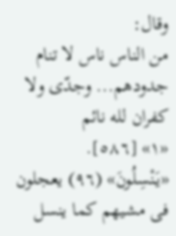وقال:
من الناس ناس لا تنام جدودهم... وجدّى ولا كفران لله نائم
«١» [٥٨٦].
«يَنْسِلُونَ» (٩٦) يعجلون فى مشيهم كما ينسل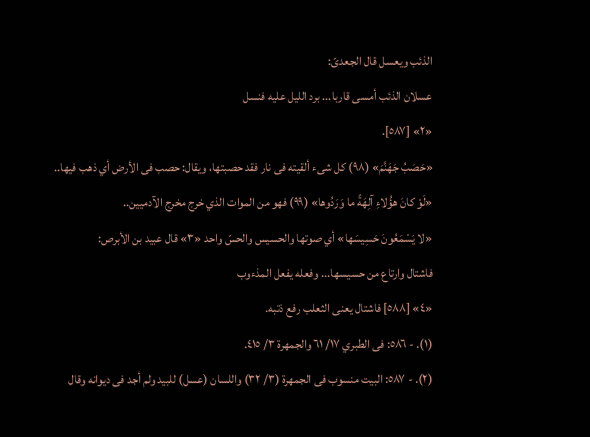الذئب ويعسل قال الجعدىّ:
عسلان الذئب أمسى قاربا... برد الليل عليه فنسل
«٢» [٥٨٧].
«حَصَبُ جَهَنَّمَ» (٩٨) كل شىء ألقيته فى نار فقد حصبتها، ويقال: حصب فى الأرض أي ذهب فيها..
«لَوْ كانَ هؤُلاءِ آلِهَةً ما وَرَدُوها» (٩٩) فهو من الموات الذي خرج مخرج الآدميين..
«لا يَسْمَعُونَ حَسِيسَها» أي صوتها والحسيس والحسّ واحد «٣» قال عبيد بن الأبرص:
فاشتال وارتاع من حسيسها... وفعله يفعل المذءوب
«٤» [٥٨٨] فاشتال يعنى الثعلب رفع ذتبه.
(١). - ٥٨٦: فى الطبري ١٧/ ٦١ والجمهرة ٣/ ٤١٥.
(٢). - ٥٨٧: البيت منسوب فى الجمهرة (٣/ ٣٢) واللسان (عسل) للبيد ولم أجد فى ديوانه وقال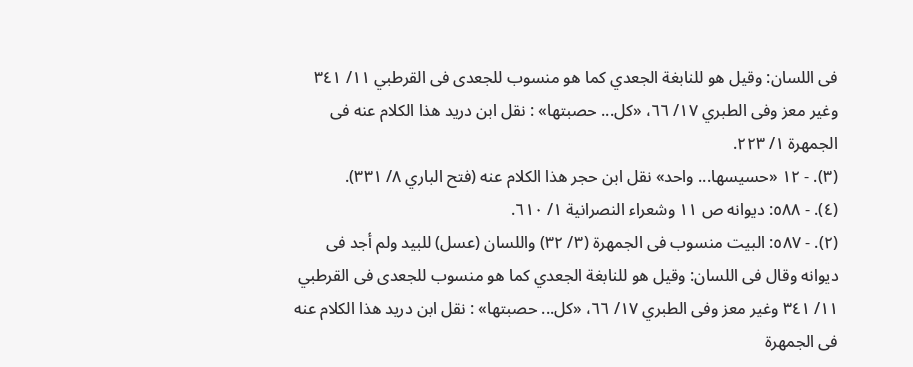فى اللسان: وقيل هو للنابغة الجعدي كما هو منسوب للجعدى فى القرطبي ١١/ ٣٤١ وغير معز وفى الطبري ١٧/ ٦٦، «كل... حصبتها» : نقل ابن دريد هذا الكلام عنه فى الجمهرة ١/ ٢٢٣.
(٣). - ١٢ «حسيسها... واحد» نقل ابن حجر هذا الكلام عنه (فتح الباري ٨/ ٣٣١).
(٤). - ٥٨٨: ديوانه ص ١١ وشعراء النصرانية ١/ ٦١٠.
(٢). - ٥٨٧: البيت منسوب فى الجمهرة (٣/ ٣٢) واللسان (عسل) للبيد ولم أجد فى ديوانه وقال فى اللسان: وقيل هو للنابغة الجعدي كما هو منسوب للجعدى فى القرطبي ١١/ ٣٤١ وغير معز وفى الطبري ١٧/ ٦٦، «كل... حصبتها» : نقل ابن دريد هذا الكلام عنه فى الجمهرة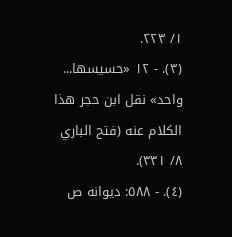١/ ٢٢٣.
(٣). - ١٢ «حسيسها... واحد» نقل ابن حجر هذا الكلام عنه (فتح الباري ٨/ ٣٣١).
(٤). - ٥٨٨: ديوانه ص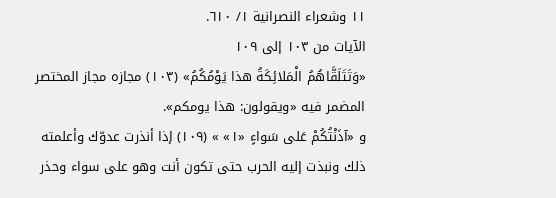١١ وشعراء النصرانية ١/ ٦١٠.
الآيات من ١٠٣ إلى ١٠٩
«وَتَتَلَقَّاهُمُ الْمَلائِكَةُ هذا يَوْمُكُمُ» (١٠٣) مجازه مجاز المختصر المضمر فيه «ويقولون: هذا يومكم».
و «آذَنْتُكُمْ عَلى سَواءٍ «١» » (١٠٩) إذا أنذرت عدوّك وأعلمته ذلك ونبذت إليه الحرب حتى تكون أنت وهو على سواء وحذر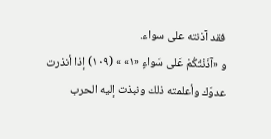فقد آذنته على سواء.
و «آذَنْتُكُمْ عَلى سَواءٍ «١» » (١٠٩) إذا أنذرت عدوّك وأعلمته ذلك ونبذت إليه الحرب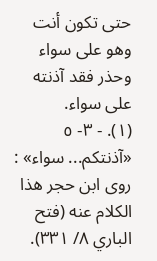حتى تكون أنت وهو على سواء وحذر فقد آذنته على سواء.
(١). - ٣- ٥ «آذنتكم... سواء» : روى ابن حجر هذا الكلام عنه (فتح الباري ٨/ ٣٣١).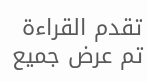تقدم القراءة
تم عرض جميع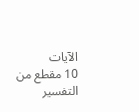الآيات
10 مقطع من التفسير